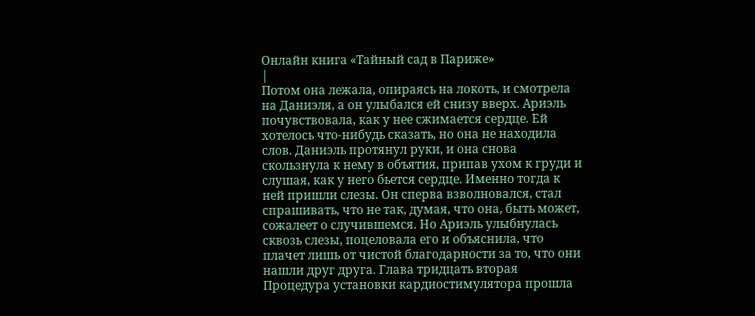Онлайн книга «Тайный сад в Париже»
|
Потом она лежала, опираясь на локоть, и смотрела на Даниэля, а он улыбался ей снизу вверх. Ариэль почувствовала, как у нее сжимается сердце. Ей хотелось что-нибудь сказать, но она не находила слов. Даниэль протянул руки, и она снова скользнула к нему в объятия, припав ухом к груди и слушая, как у него бьется сердце. Именно тогда к ней пришли слезы. Он сперва взволновался, стал спрашивать, что не так, думая, что она, быть может, сожалеет о случившемся. Но Ариэль улыбнулась сквозь слезы, поцеловала его и объяснила, что плачет лишь от чистой благодарности за то, что они нашли друг друга. Глава тридцать вторая Процедура установки кардиостимулятора прошла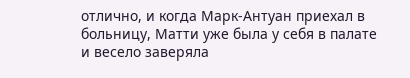отлично, и когда Марк-Антуан приехал в больницу, Матти уже была у себя в палате и весело заверяла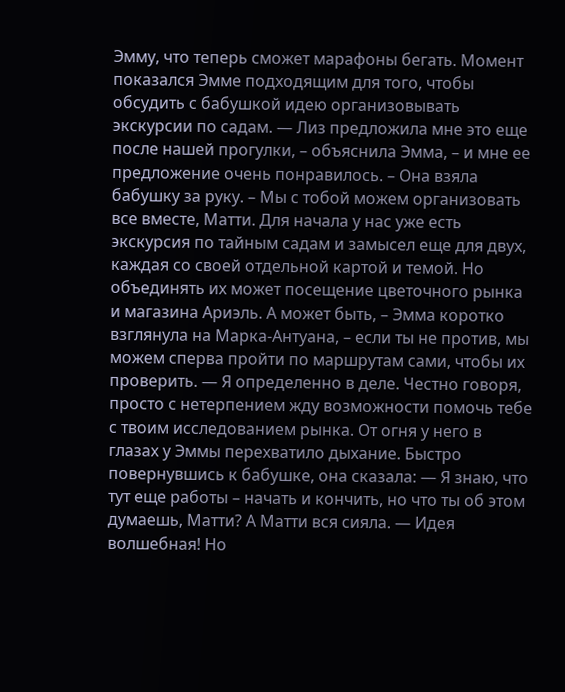Эмму, что теперь сможет марафоны бегать. Момент показался Эмме подходящим для того, чтобы обсудить с бабушкой идею организовывать экскурсии по садам. — Лиз предложила мне это еще после нашей прогулки, – объяснила Эмма, – и мне ее предложение очень понравилось. – Она взяла бабушку за руку. – Мы с тобой можем организовать все вместе, Матти. Для начала у нас уже есть экскурсия по тайным садам и замысел еще для двух, каждая со своей отдельной картой и темой. Но объединять их может посещение цветочного рынка и магазина Ариэль. А может быть, – Эмма коротко взглянула на Марка-Антуана, – если ты не против, мы можем сперва пройти по маршрутам сами, чтобы их проверить. — Я определенно в деле. Честно говоря, просто с нетерпением жду возможности помочь тебе с твоим исследованием рынка. От огня у него в глазах у Эммы перехватило дыхание. Быстро повернувшись к бабушке, она сказала: — Я знаю, что тут еще работы – начать и кончить, но что ты об этом думаешь, Матти? А Матти вся сияла. — Идея волшебная! Но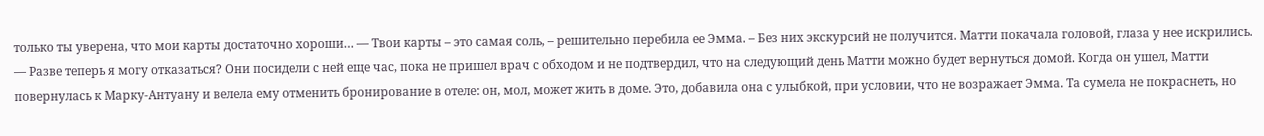только ты уверена, что мои карты достаточно хороши… — Твои карты – это самая соль, – решительно перебила ее Эмма. – Без них экскурсий не получится. Матти покачала головой, глаза у нее искрились. — Разве теперь я могу отказаться? Они посидели с ней еще час, пока не пришел врач с обходом и не подтвердил, что на следующий день Матти можно будет вернуться домой. Когда он ушел, Матти повернулась к Марку-Антуану и велела ему отменить бронирование в отеле: он, мол, может жить в доме. Это, добавила она с улыбкой, при условии, что не возражает Эмма. Та сумела не покраснеть, но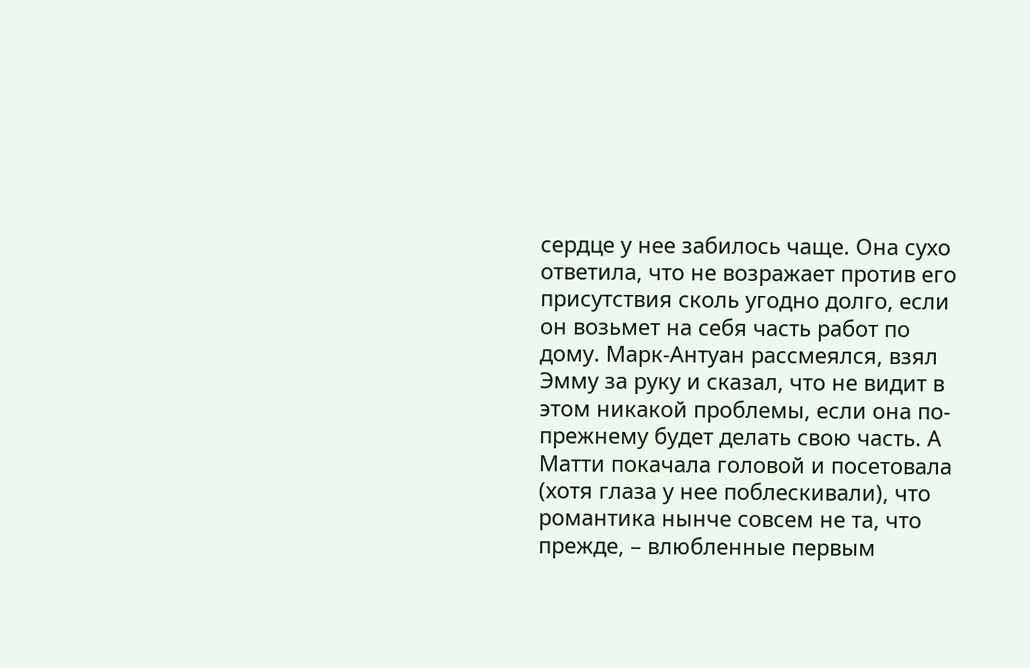сердце у нее забилось чаще. Она сухо ответила, что не возражает против его присутствия сколь угодно долго, если он возьмет на себя часть работ по дому. Марк-Антуан рассмеялся, взял Эмму за руку и сказал, что не видит в этом никакой проблемы, если она по-прежнему будет делать свою часть. А Матти покачала головой и посетовала (хотя глаза у нее поблескивали), что романтика нынче совсем не та, что прежде, – влюбленные первым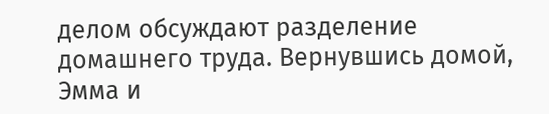делом обсуждают разделение домашнего труда. Вернувшись домой, Эмма и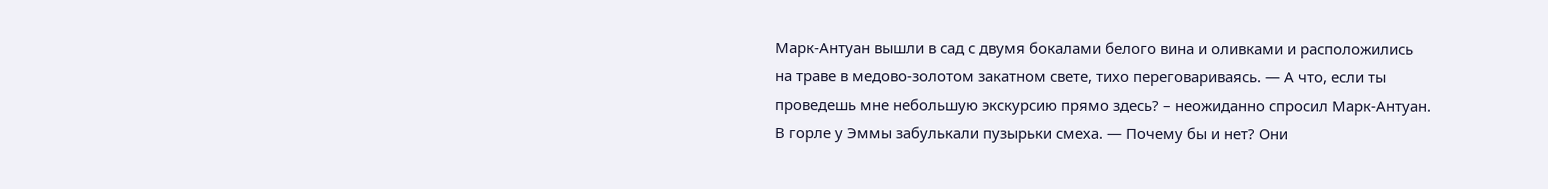Марк-Антуан вышли в сад с двумя бокалами белого вина и оливками и расположились на траве в медово-золотом закатном свете, тихо переговариваясь. — А что, если ты проведешь мне небольшую экскурсию прямо здесь? – неожиданно спросил Марк-Антуан. В горле у Эммы забулькали пузырьки смеха. — Почему бы и нет? Они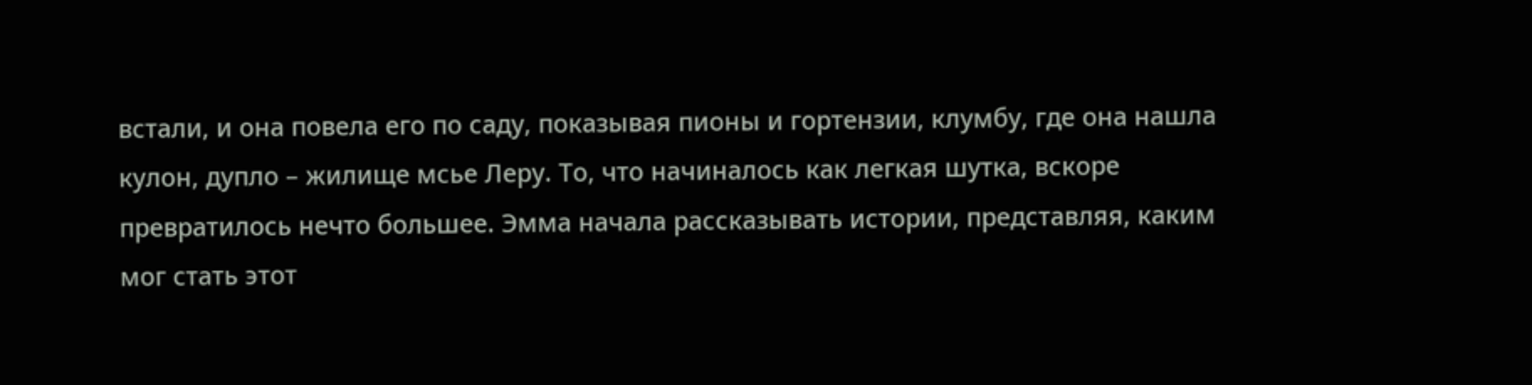встали, и она повела его по саду, показывая пионы и гортензии, клумбу, где она нашла кулон, дупло – жилище мсье Леру. То, что начиналось как легкая шутка, вскоре превратилось нечто большее. Эмма начала рассказывать истории, представляя, каким мог стать этот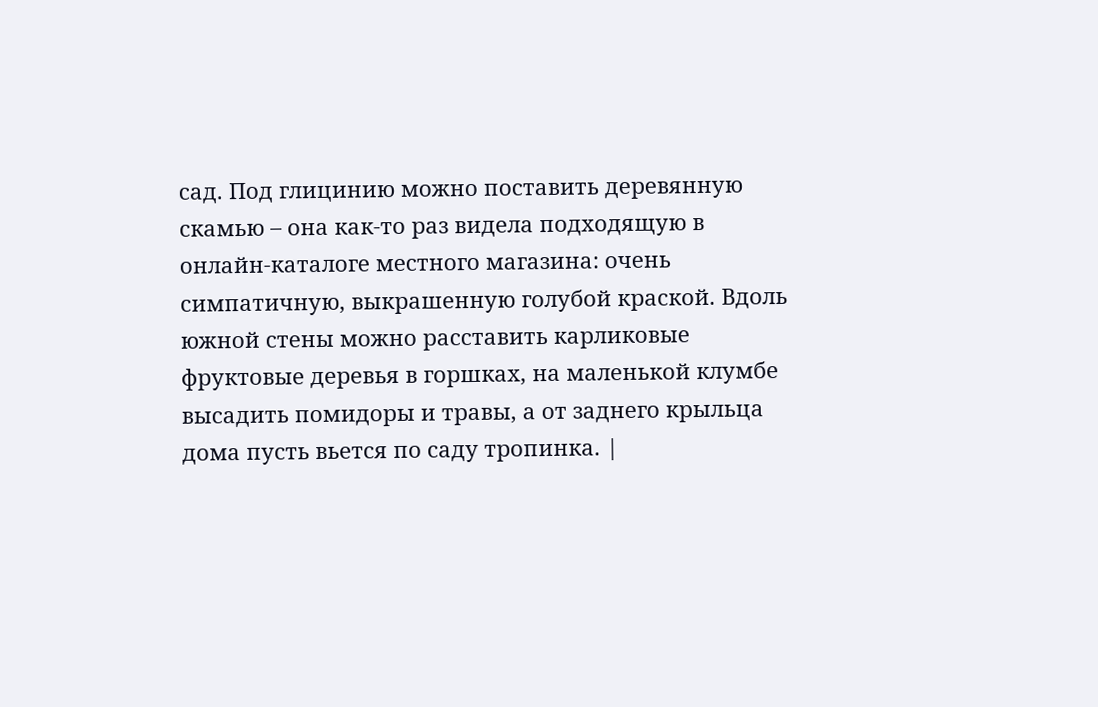сад. Под глицинию можно поставить деревянную скамью – она как-то раз видела подходящую в онлайн-каталоге местного магазина: очень симпатичную, выкрашенную голубой краской. Вдоль южной стены можно расставить карликовые фруктовые деревья в горшках, на маленькой клумбе высадить помидоры и травы, а от заднего крыльца дома пусть вьется по саду тропинка. |